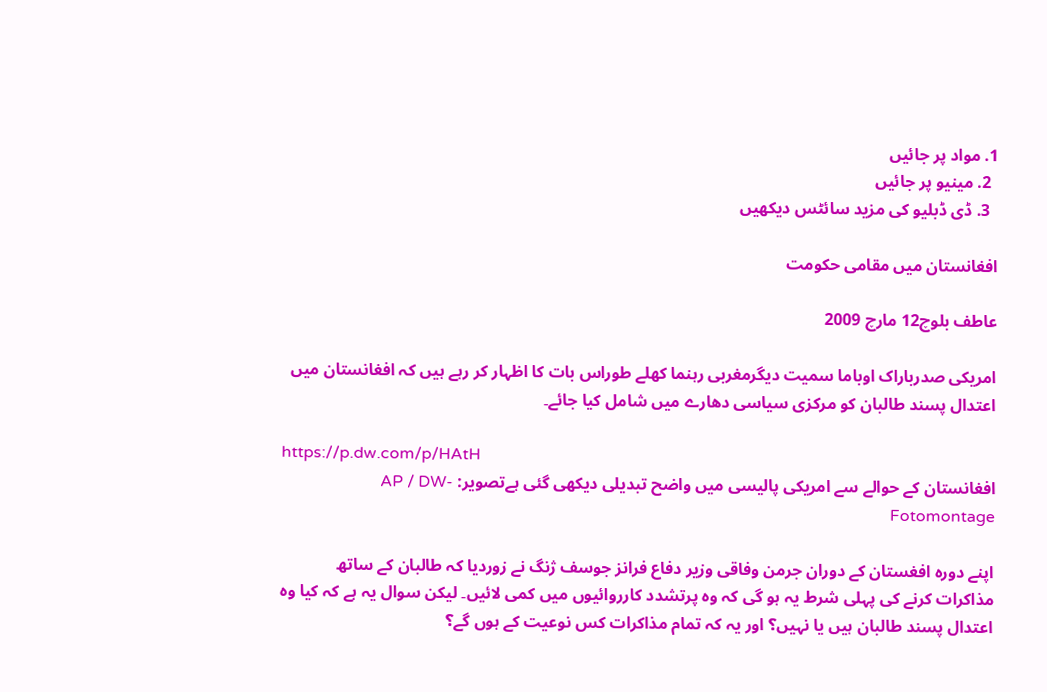1. مواد پر جائیں
  2. مینیو پر جائیں
  3. ڈی ڈبلیو کی مزید سائٹس دیکھیں

افغانستان میں مقامی حکومت

عاطف بلوچ12 مارچ 2009

امریکی صدرباراک اوباما سمیت دیگرمغربی رہنما کھلے طوراس بات کا اظہار کر رہے ہیں کہ افغانستان میں اعتدال پسند طالبان کو مرکزی سیاسی دھارے میں شامل کیا جائے۔

https://p.dw.com/p/HAtH
افغانستان کے حوالے سے امریکی پالیسی میں واضح تبدیلی دیکھی گئی ہےتصویر: AP / DW-Fotomontage

اپنے دورہ افغستان کے دوران جرمن وفاقی وزیر دفاع فرانز جوسف ژنگ نے زوردیا کہ طالبان کے ساتھ مذاکرات کرنے کی پہلی شرط یہ ہو گی کہ وہ پرتشدد کارروائیوں میں کمی لائیں۔ لیکن سوال یہ ہے کہ کیا وہ اعتدال پسند طالبان ہیں یا نہیں؟ اور یہ کہ تمام مذاکرات کس نوعیت کے ہوں گے؟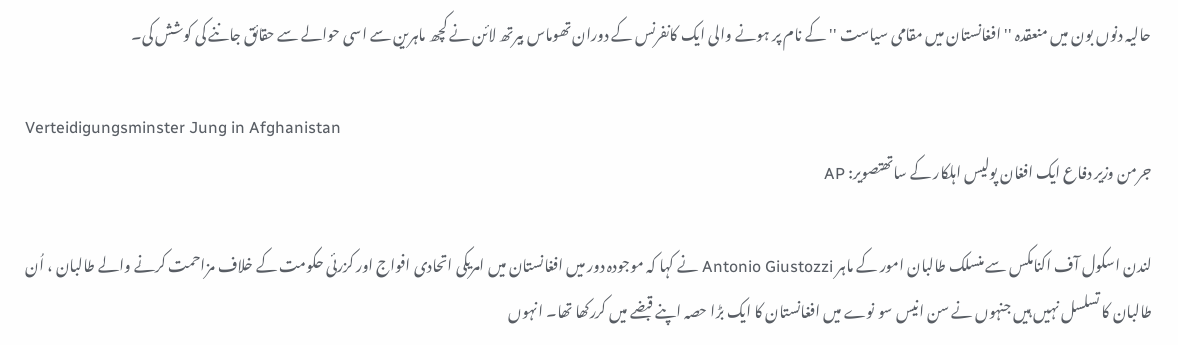حالیہ دنوں بون میں منعقدہ ''افغانستان میں مقامی سیاست ''کے نام پر ہونے والی ایک کانفرنس کے دوران تھوماس بیرتھ لائن نے کچھ ماہرین سے اسی حوالے سے حقائق جاننے کی کوشش کی۔

Verteidigungsminster Jung in Afghanistan
جرمن وزیر دفاع ایک افغان پولیس اہلکار کے ساتھتصویر: AP

لندن اسکول آف اکنامکس سے منسلک طالبان امور کے ماہر Antonio Giustozzi نے کہا کہ موجودہ دور میں افغانستان میں امریکی اتحادی افواج اور کزرئی حکومت کے خلاف مزاحمت کرنے والے طالبان ، اُن طالبان کا تسلسل نہیں ہیں جنہوں نے سن انیس سو نوے میں افغانستان کا ایک بڑا حصہ اپنے قبضے میں کررکھا تھا۔ انہوں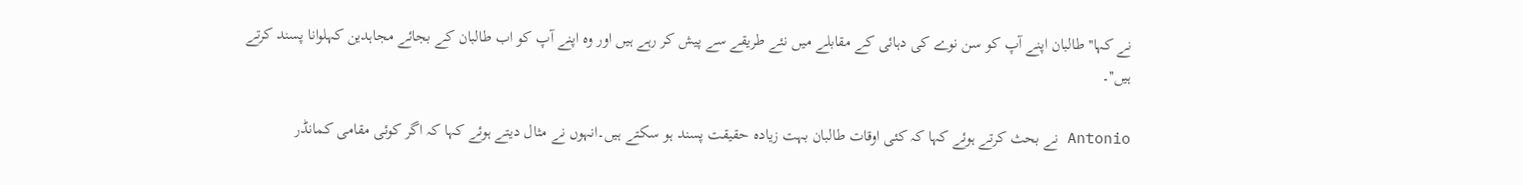نے کہا'' طالبان اپنے آپ کو سن نوے کی دہائی کے مقابلے میں نئے طریقے سے پیش کر رہے ہیں اور وہ اپنے آپ کو اب طالبان کے بجائے مجاہدین کہلوانا پسند کرتے ہیں''۔

Antonio نے بحث کرتے ہوئے کہا کہ کئی اوقات طالبان بہت زیادہ حقیقت پسند ہو سکتے ہیں۔انہوں نے مثال دیتے ہوئے کہا کہ اگر کوئی مقامی کمانڈر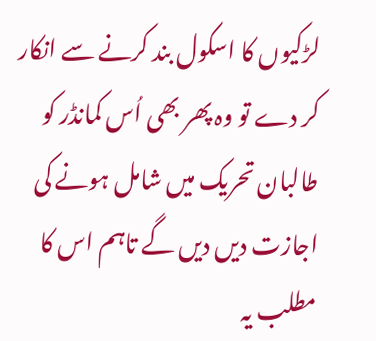لڑکیوں کا اسکول بند کرنے سے انکار کر دے تو وہ پھر بھی اُس کمانڈر کو طالبان تحریک میں شامل ہونے کی اجازت دیں دیں گے تاہم اس کا مطلب یہ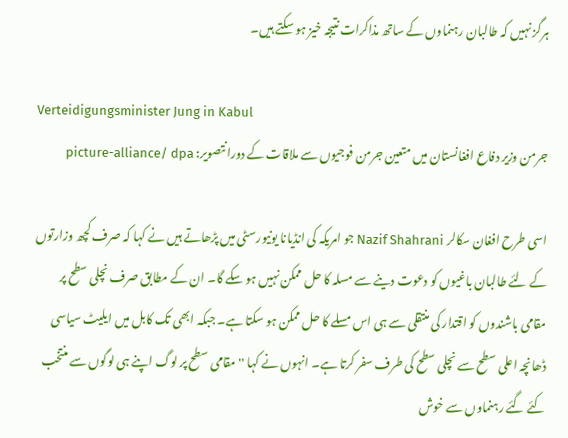ہرگز نہیں کہ طالبان رہنماوں کے ساتھ مذاکرات نتیجہ خیز ہو سکتے ہیں۔

Verteidigungsminister Jung in Kabul
جرمن وزیر دفاع افغانستان میں متعین جرمن فوجیوں سے ملاقات کے دورانتصویر: picture-alliance/ dpa

اسی طرح افغان سکالر Nazif Shahrani جو امریکہ کی انڈیانا یونیورسٹی میں پڑھاتے ہیں نے کہا کہ صرف کچھ وزارتوں کے لئے طالبان باغیوں کو دعوت دینے سے مسلہ کا حل ممکن نہیں ہو سکے گا۔ ان کے مطابق صرف نچلی سطح پر مقامی باشندوں کو اقتدار کی منتقلی سے ہی اس مسلے کا حل ممکن ہو سکتا ہے۔ جبکہ ابھی تک کابل میں ایلیٹ سیاسی ڈھانچہ اعلی سطح سے نچلی سطح کی طرف سفر کرتا ہے۔ انہوں نے کہا '' مقامی سطح پر لوگ اپنے ہی لوگوں سے منتخب کئے گئے رہنماوں سے خوش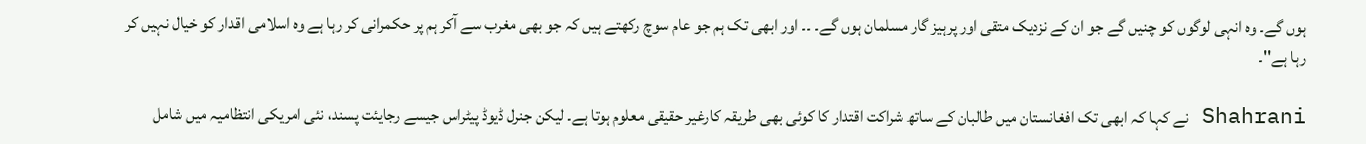ہوں گے۔ وہ انہی لوگوں کو چنیں گے جو ان کے نزدیک متقی اور پرہیز گار مسلمان ہوں گے۔ ۔۔ اور ابھی تک ہم جو عام سوچ رکھتے ہیں کہ جو بھی مغرب سے آکر ہم پر حکمرانی کر رہا ہے وہ اسلامی اقدار کو خیال نہیں کر رہا ہے''۔

Shahrani نے کہا کہ ابھی تک افغانستان میں طالبان کے ساتھ شراکت اقتدار کا کوئی بھی طریقہ کارغیر حقیقی معلوم ہوتا ہے۔ لیکن جنرل ڈیوڈ پیٹراس جیسے رجایئت پسند، نئی امریکی انتظامیہ میں شامل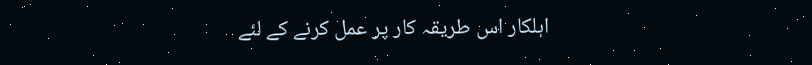اہلکار اس طریقہ کار پر عمل کرنے کے لئے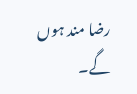رضا مند ہوں گے۔